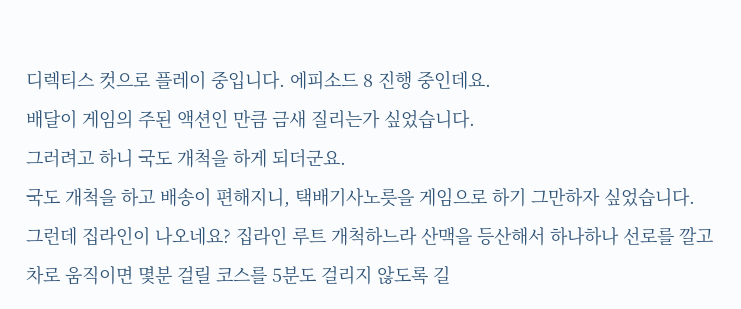디렉티스 컷으로 플레이 중입니다. 에피소드 8 진행 중인데요.
배달이 게임의 주된 액션인 만큼 금새 질리는가 싶었습니다.
그러려고 하니 국도 개척을 하게 되더군요.
국도 개척을 하고 배송이 편해지니, 택배기사노릇을 게임으로 하기 그만하자 싶었습니다.
그런데 집라인이 나오네요? 집라인 루트 개척하느라 산맥을 등산해서 하나하나 선로를 깔고
차로 움직이면 몇분 걸릴 코스를 5분도 걸리지 않도록 길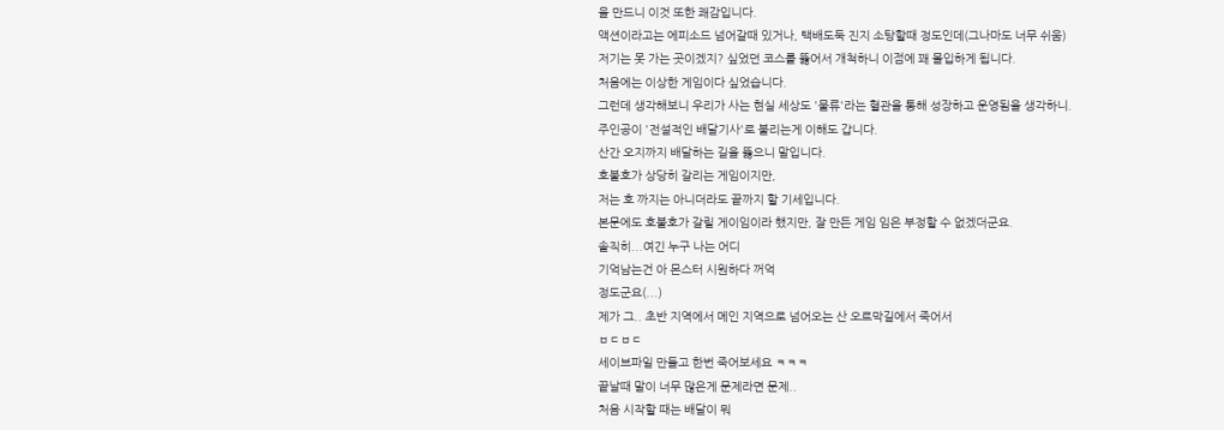을 만드니 이것 또한 쾌감입니다.
액션이라고는 에피소드 넘어갈때 있거나, 택배도둑 진지 소탕할때 정도인데(그나마도 너무 쉬움)
저기는 못 가는 곳이겠지? 싶었던 코스를 뚫어서 개척하니 이점에 꽤 몰입하게 됩니다.
처음에는 이상한 게임이다 싶었습니다.
그런데 생각해보니 우리가 사는 현실 세상도 '물류'라는 혈관을 통해 성장하고 운영됨을 생각하니.
주인공이 '전설적인 배달기사'로 불리는게 이해도 갑니다.
산간 오지까지 배달하는 길을 뚫으니 말입니다.
호불호가 상당히 갈리는 게임이지만,
저는 호 까지는 아니더라도 끝까지 할 기세입니다.
본문에도 호불호가 갈릴 게이임이라 했지만, 잘 만든 게임 임은 부정할 수 없겠더군요.
솔직히...여긴 누구 나는 어디
기억남는건 아 몬스터 시원하다 꺼억
정도군요(...)
제가 그.. 초반 지역에서 메인 지역으로 넘어오는 산 오르막길에서 죽어서
ㅂㄷㅂㄷ
세이브파일 만들고 한번 죽어보세요 ㅋㅋㅋ
끝날때 말이 너무 많은게 문제라면 문제..
처음 시작할 때는 배달이 뭐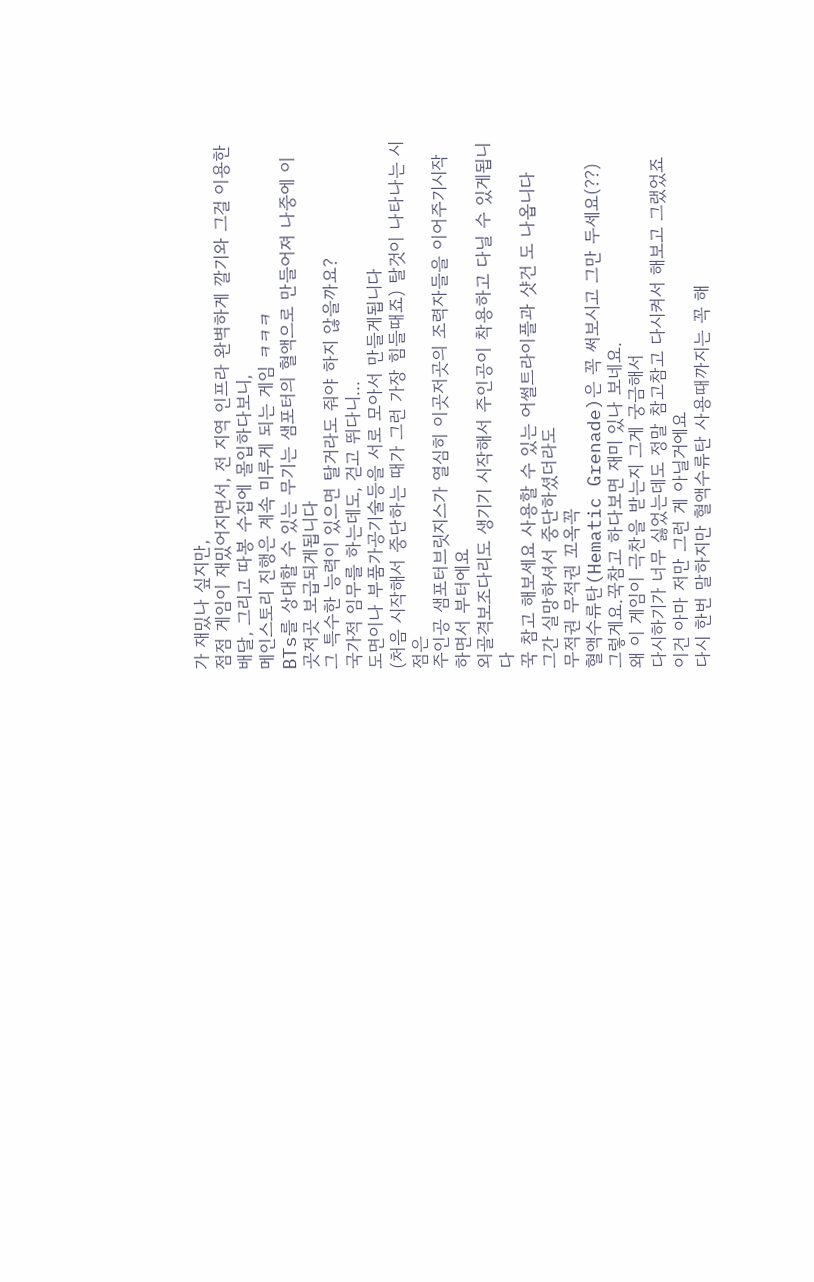가 재밌나 싶지만,
점점 게임이 재밌어지면서, 전 지역 인프라 완벽하게 깔기와 그걸 이용한 배달, 그리고 따봉 수집에 몰입하다보니,
메인스토리 진행은 계속 미루게 되는 게임 ㅋㅋㅋ
BTs를 상대할 수 있는 무기는 샘포터의 혈액으로 만들어져 나중에 이곳저곳 보급되게됩니다
그 특수한 능력이 있으면 탈거라도 줘야 하지 않을까요?
국가적 임무를 하는데도, 걷고 뛰다니...
도면이나 부품가공기술등을 서로 모아서 만들게됩니다
(처음 시작해서 중단하는 때가 그런 가장 힘들때죠) 탈것이 나타나는 시점은
주인공 샘포터브릿지스가 열심히 이곳저곳의 조력자들을 이어주기시작하면서 부터에요
외골격보조다리도 생기기 시작해서 주인공이 착용하고 다닐 수 있게됩니다
꾹 참고 해보세요 사용할 수 있는 어썰트라이플과 샷건 도 나옵니다
그간 실망하셔서 중단하셨더라도
무적권 무적권 꼬옥꼭
혈액수류탄(Hematic Grenade)은 꼭 써보시고 그만 두세요(??)
그렇게요.꾹참고 하다보면 재미 있나 보네요.
왜 이 게임이 극찬을 받는지 그게 궁금해서
다시하기가 너무 싫었는데도 정말 참고참고 다시켜서 해보고 그랬었죠
이건 아마 저만 그런 게 아닐거에요
다시 한번 말하지만 혈액수류탄 사용때까지는 꼭 해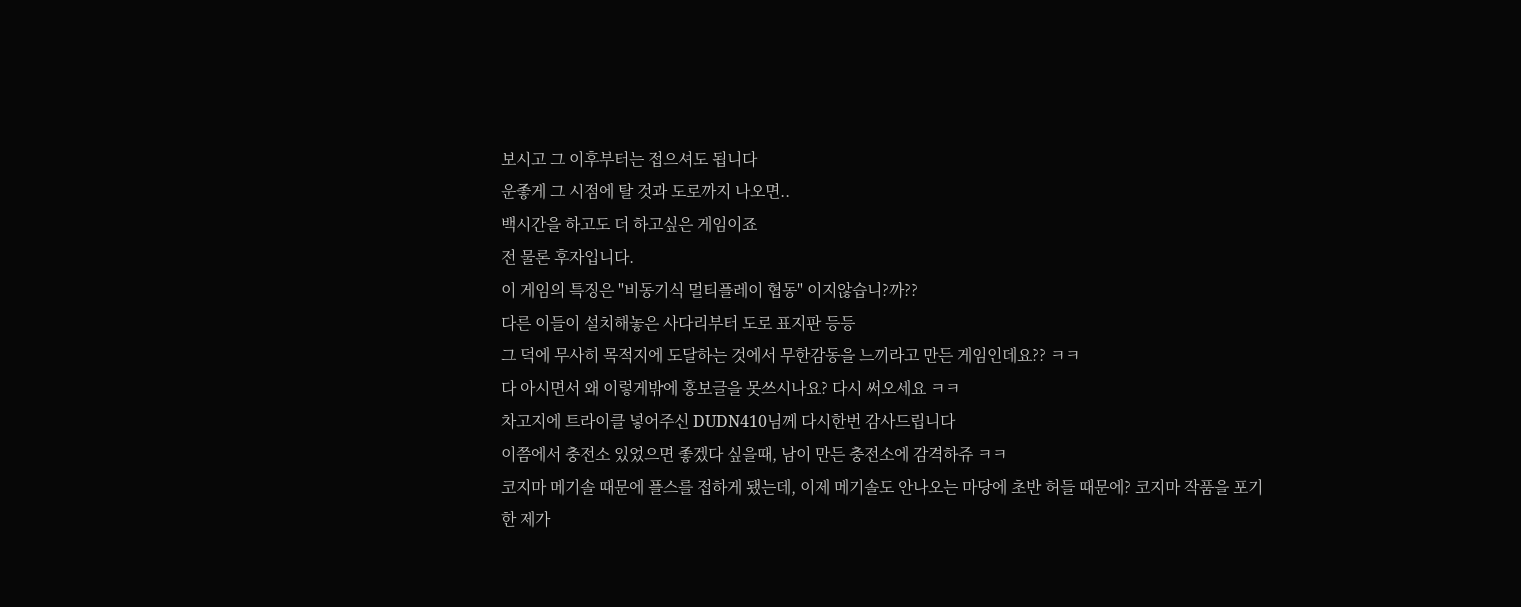보시고 그 이후부터는 접으셔도 됩니다
운좋게 그 시점에 탈 것과 도로까지 나오면..
백시간을 하고도 더 하고싶은 게임이죠
전 물론 후자입니다.
이 게임의 특징은 "비동기식 멀티플레이 협동" 이지않습니?까??
다른 이들이 설치해놓은 사다리부터 도로 표지판 등등
그 덕에 무사히 목적지에 도달하는 것에서 무한감동을 느끼라고 만든 게임인데요?? ㅋㅋ
다 아시면서 왜 이렇게밖에 홍보글을 못쓰시나요? 다시 써오세요 ㅋㅋ
차고지에 트라이클 넣어주신 DUDN410님께 다시한번 감사드립니다
이쯤에서 충전소 있었으면 좋겠다 싶을때, 남이 만든 충전소에 감격하쥬 ㅋㅋ
코지마 메기솔 때문에 플스를 접하게 됐는데, 이제 메기솔도 안나오는 마당에 초반 허들 때문에? 코지마 작품을 포기한 제가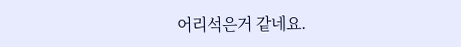어리석은거 같네요.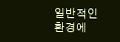일반적인 환경에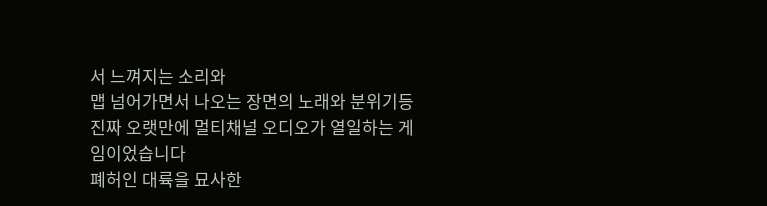서 느껴지는 소리와
맵 넘어가면서 나오는 장면의 노래와 분위기등
진짜 오랫만에 멀티채널 오디오가 열일하는 게임이었습니다
폐허인 대륙을 묘사한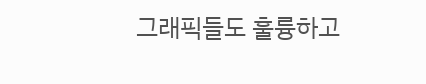그래픽들도 훌륭하고